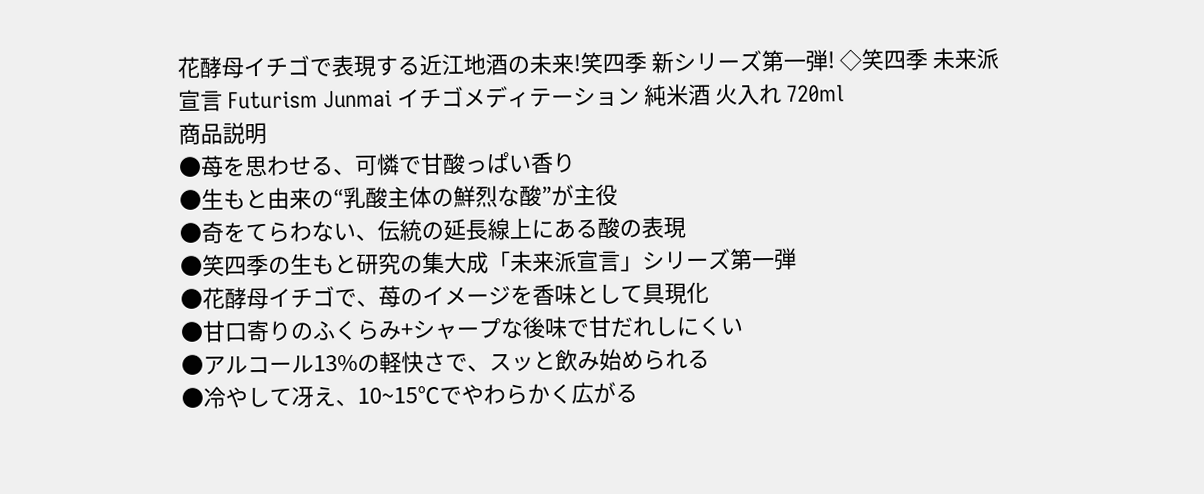花酵母イチゴで表現する近江地酒の未来!笑四季 新シリーズ第一弾! ◇笑四季 未来派宣言 Futurism Junmai イチゴメディテーション 純米酒 火入れ 720ml
商品説明
●苺を思わせる、可憐で甘酸っぱい香り
●生もと由来の“乳酸主体の鮮烈な酸”が主役
●奇をてらわない、伝統の延長線上にある酸の表現
●笑四季の生もと研究の集大成「未来派宣言」シリーズ第一弾
●花酵母イチゴで、苺のイメージを香味として具現化
●甘口寄りのふくらみ+シャープな後味で甘だれしにくい
●アルコール13%の軽快さで、スッと飲み始められる
●冷やして冴え、10~15℃でやわらかく広がる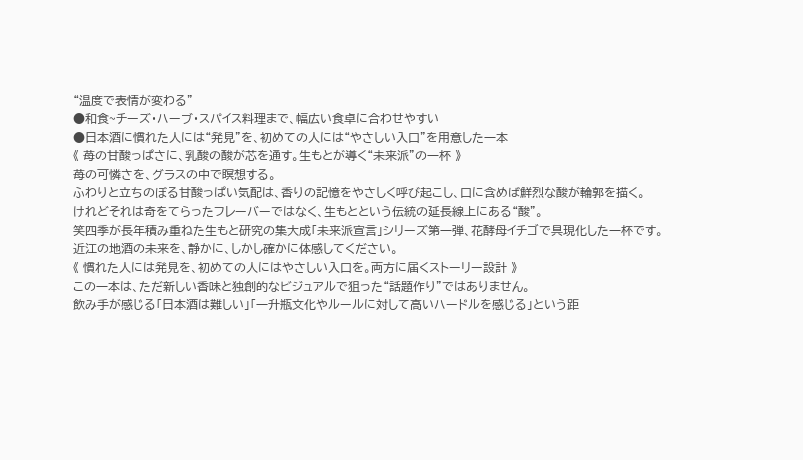“温度で表情が変わる”
●和食~チーズ・ハーブ・スパイス料理まで、幅広い食卓に合わせやすい
●日本酒に慣れた人には“発見”を、初めての人には“やさしい入口”を用意した一本
《 苺の甘酸っぱさに、乳酸の酸が芯を通す。生もとが導く“未来派”の一杯 》
苺の可憐さを、グラスの中で瞑想する。
ふわりと立ちのぼる甘酸っぱい気配は、香りの記憶をやさしく呼び起こし、口に含めば鮮烈な酸が輪郭を描く。
けれどそれは奇をてらったフレーバーではなく、生もとという伝統の延長線上にある“酸”。
笑四季が長年積み重ねた生もと研究の集大成「未来派宣言」シリーズ第一弾、花酵母イチゴで具現化した一杯です。
近江の地酒の未来を、静かに、しかし確かに体感してください。
《 慣れた人には発見を、初めての人にはやさしい入口を。両方に届くストーリー設計 》
この一本は、ただ新しい香味と独創的なビジュアルで狙った“話題作り”ではありません。
飲み手が感じる「日本酒は難しい」「一升瓶文化やルールに対して高いハードルを感じる」という距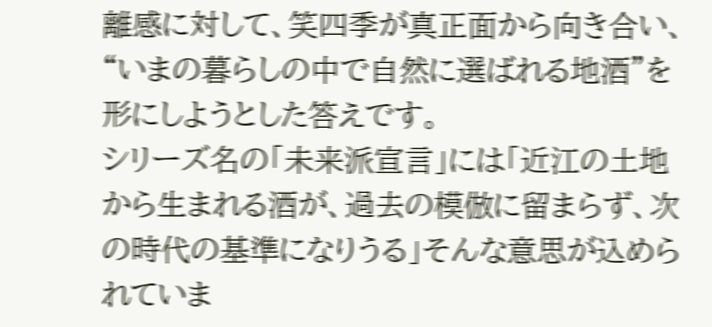離感に対して、笑四季が真正面から向き合い、“いまの暮らしの中で自然に選ばれる地酒”を形にしようとした答えです。
シリーズ名の「未来派宣言」には「近江の土地から生まれる酒が、過去の模倣に留まらず、次の時代の基準になりうる」そんな意思が込められていま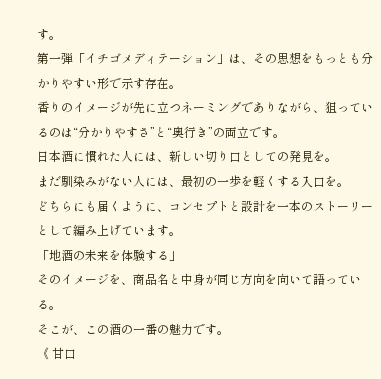す。
第一弾「イチゴメディテーション」は、その思想をもっとも分かりやすい形で示す存在。
香りのイメージが先に立つネーミングでありながら、狙っているのは“分かりやすさ”と“奥行き”の両立です。
日本酒に慣れた人には、新しい切り口としての発見を。
まだ馴染みがない人には、最初の一歩を軽くする入口を。
どちらにも届くように、コンセプトと設計を一本のストーリーとして編み上げています。
「地酒の未来を体験する」
そのイメージを、商品名と中身が同じ方向を向いて語っている。
そこが、この酒の一番の魅力です。
《 甘口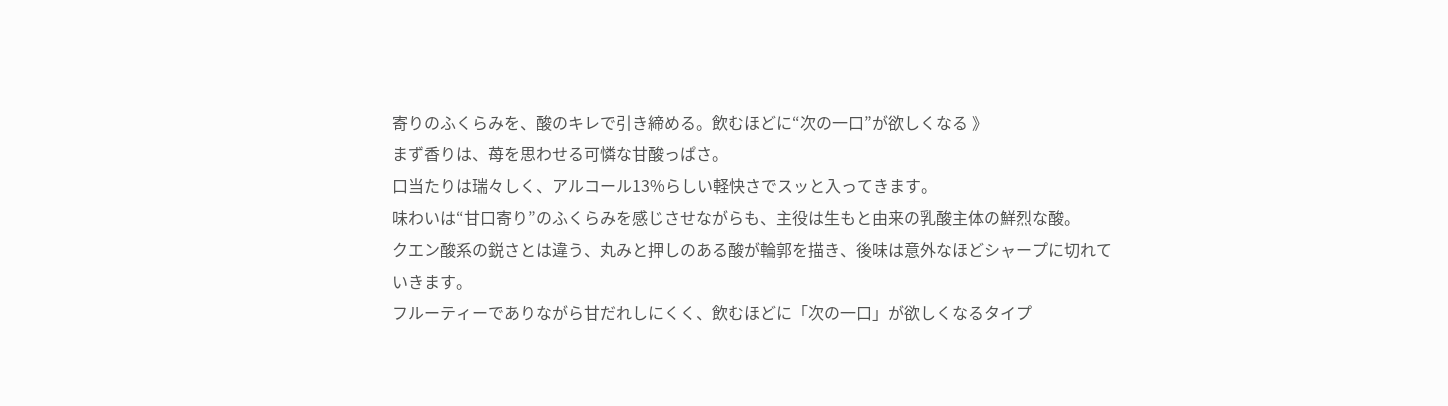寄りのふくらみを、酸のキレで引き締める。飲むほどに“次の一口”が欲しくなる 》
まず香りは、苺を思わせる可憐な甘酸っぱさ。
口当たりは瑞々しく、アルコール13%らしい軽快さでスッと入ってきます。
味わいは“甘口寄り”のふくらみを感じさせながらも、主役は生もと由来の乳酸主体の鮮烈な酸。
クエン酸系の鋭さとは違う、丸みと押しのある酸が輪郭を描き、後味は意外なほどシャープに切れていきます。
フルーティーでありながら甘だれしにくく、飲むほどに「次の一口」が欲しくなるタイプ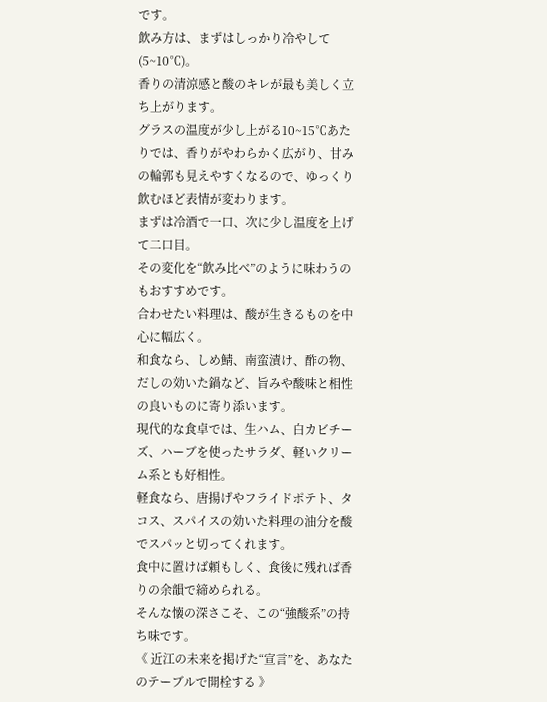です。
飲み方は、まずはしっかり冷やして(5~10℃)。
香りの清涼感と酸のキレが最も美しく立ち上がります。
グラスの温度が少し上がる10~15℃あたりでは、香りがやわらかく広がり、甘みの輪郭も見えやすくなるので、ゆっくり飲むほど表情が変わります。
まずは冷酒で一口、次に少し温度を上げて二口目。
その変化を“飲み比べ”のように味わうのもおすすめです。
合わせたい料理は、酸が生きるものを中心に幅広く。
和食なら、しめ鯖、南蛮漬け、酢の物、だしの効いた鍋など、旨みや酸味と相性の良いものに寄り添います。
現代的な食卓では、生ハム、白カビチーズ、ハーブを使ったサラダ、軽いクリーム系とも好相性。
軽食なら、唐揚げやフライドポテト、タコス、スパイスの効いた料理の油分を酸でスパッと切ってくれます。
食中に置けば頼もしく、食後に残れば香りの余韻で締められる。
そんな懐の深さこそ、この“強酸系”の持ち味です。
《 近江の未来を掲げた“宣言”を、あなたのテーブルで開栓する 》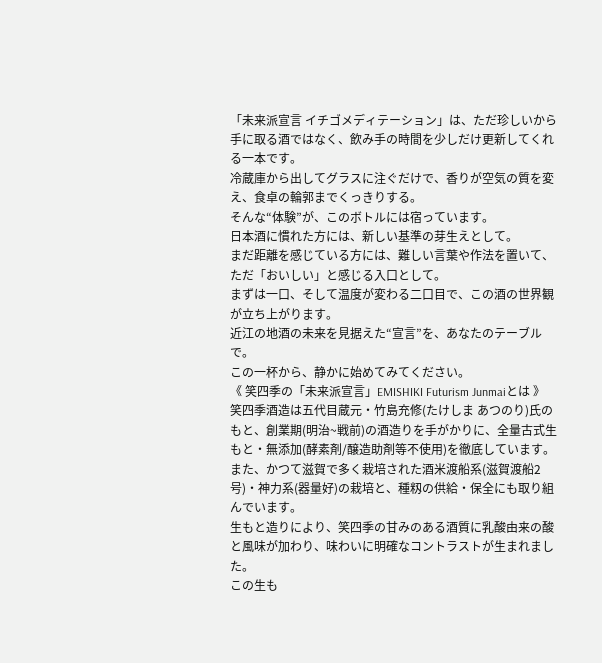「未来派宣言 イチゴメディテーション」は、ただ珍しいから手に取る酒ではなく、飲み手の時間を少しだけ更新してくれる一本です。
冷蔵庫から出してグラスに注ぐだけで、香りが空気の質を変え、食卓の輪郭までくっきりする。
そんな“体験”が、このボトルには宿っています。
日本酒に慣れた方には、新しい基準の芽生えとして。
まだ距離を感じている方には、難しい言葉や作法を置いて、ただ「おいしい」と感じる入口として。
まずは一口、そして温度が変わる二口目で、この酒の世界観が立ち上がります。
近江の地酒の未来を見据えた“宣言”を、あなたのテーブルで。
この一杯から、静かに始めてみてください。
《 笑四季の「未来派宣言」EMISHIKI Futurism Junmaiとは 》
笑四季酒造は五代目蔵元・竹島充修(たけしま あつのり)氏のもと、創業期(明治~戦前)の酒造りを手がかりに、全量古式生もと・無添加(酵素剤/醸造助剤等不使用)を徹底しています。
また、かつて滋賀で多く栽培された酒米渡船系(滋賀渡船2号)・神力系(器量好)の栽培と、種籾の供給・保全にも取り組んでいます。
生もと造りにより、笑四季の甘みのある酒質に乳酸由来の酸と風味が加わり、味わいに明確なコントラストが生まれました。
この生も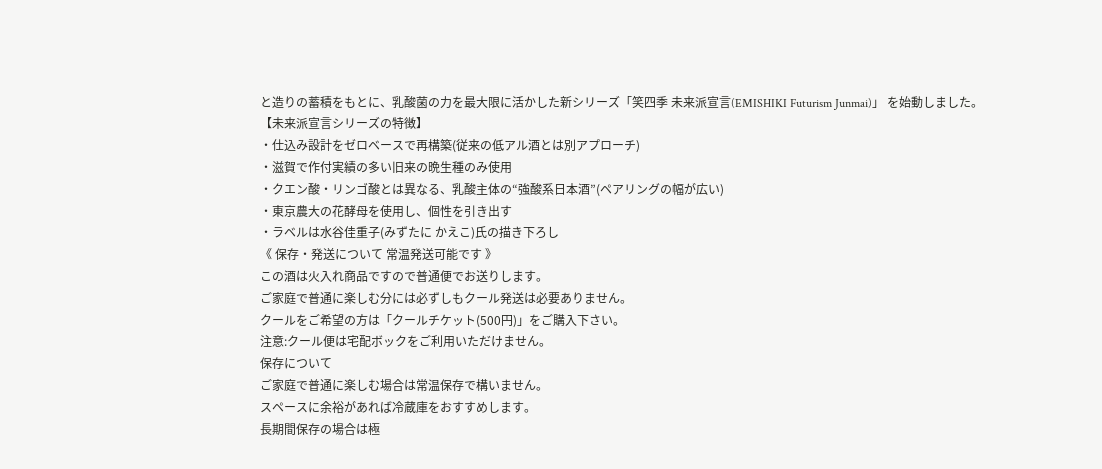と造りの蓄積をもとに、乳酸菌の力を最大限に活かした新シリーズ「笑四季 未来派宣言(EMISHIKI Futurism Junmai)」 を始動しました。
【未来派宣言シリーズの特徴】
・仕込み設計をゼロベースで再構築(従来の低アル酒とは別アプローチ)
・滋賀で作付実績の多い旧来の晩生種のみ使用
・クエン酸・リンゴ酸とは異なる、乳酸主体の“強酸系日本酒”(ペアリングの幅が広い)
・東京農大の花酵母を使用し、個性を引き出す
・ラベルは水谷佳重子(みずたに かえこ)氏の描き下ろし
《 保存・発送について 常温発送可能です 》
この酒は火入れ商品ですので普通便でお送りします。
ご家庭で普通に楽しむ分には必ずしもクール発送は必要ありません。
クールをご希望の方は「クールチケット(500円)」をご購入下さい。
注意:クール便は宅配ボックをご利用いただけません。
保存について
ご家庭で普通に楽しむ場合は常温保存で構いません。
スペースに余裕があれば冷蔵庫をおすすめします。
長期間保存の場合は極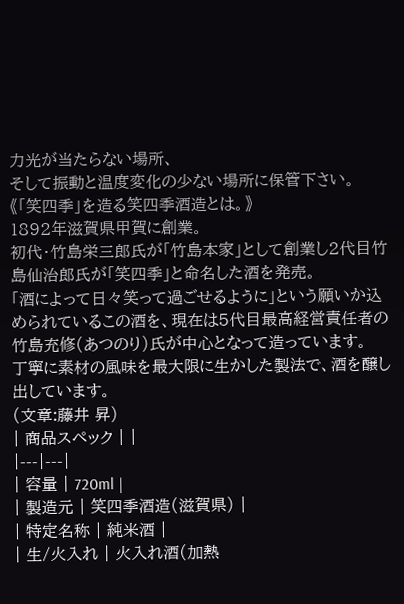力光が当たらない場所、
そして振動と温度変化の少ない場所に保管下さい。
《「笑四季」を造る笑四季酒造とは。》
1892年滋賀県甲賀に創業。
初代・竹島栄三郎氏が「竹島本家」として創業し2代目竹島仙治郎氏が「笑四季」と命名した酒を発売。
「酒によって日々笑って過ごせるように」という願いか込められているこの酒を、現在は5代目最高経営責任者の竹島充修(あつのり)氏が中心となって造っています。
丁寧に素材の風味を最大限に生かした製法で、酒を醸し出しています。
(文章:藤井 昇)
| 商品スペック | |
|---|---|
| 容量 | 720ml |
| 製造元 | 笑四季酒造(滋賀県) |
| 特定名称 | 純米酒 |
| 生/火入れ | 火入れ酒(加熱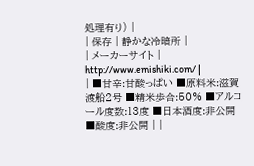処理有り) |
| 保存 | 静かな冷暗所 |
| メーカーサイト | http://www.emishiki.com/ |
| ■甘辛:甘酸っぱい ■原料米:滋賀渡船2号 ■精米歩合:50% ■アルコール度数:13度 ■日本酒度:非公開 ■酸度:非公開 | |